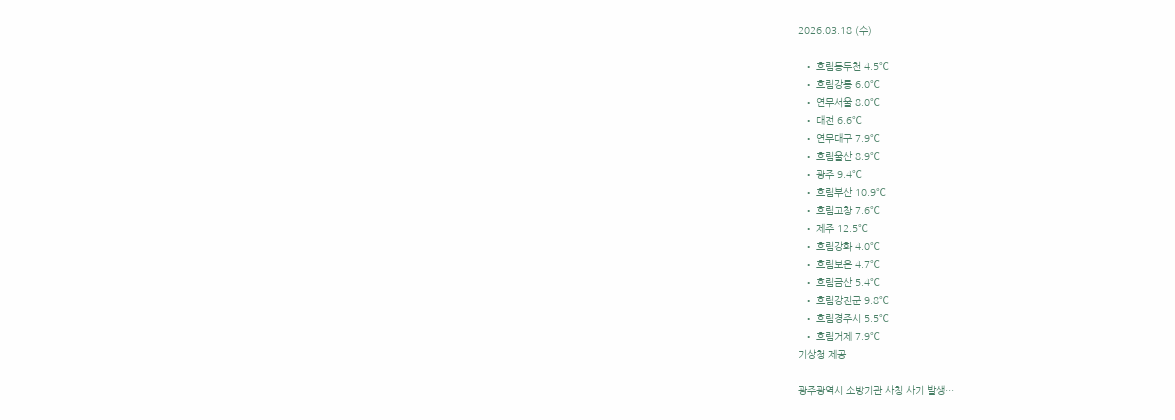2026.03.18 (수)

  • 흐림동두천 4.5℃
  • 흐림강릉 6.0℃
  • 연무서울 8.0℃
  • 대전 6.6℃
  • 연무대구 7.9℃
  • 흐림울산 8.9℃
  • 광주 9.4℃
  • 흐림부산 10.9℃
  • 흐림고창 7.6℃
  • 제주 12.5℃
  • 흐림강화 4.0℃
  • 흐림보은 4.7℃
  • 흐림금산 5.4℃
  • 흐림강진군 9.8℃
  • 흐림경주시 5.5℃
  • 흐림거제 7.9℃
기상청 제공

광주광역시 소방기관 사칭 사기 발생…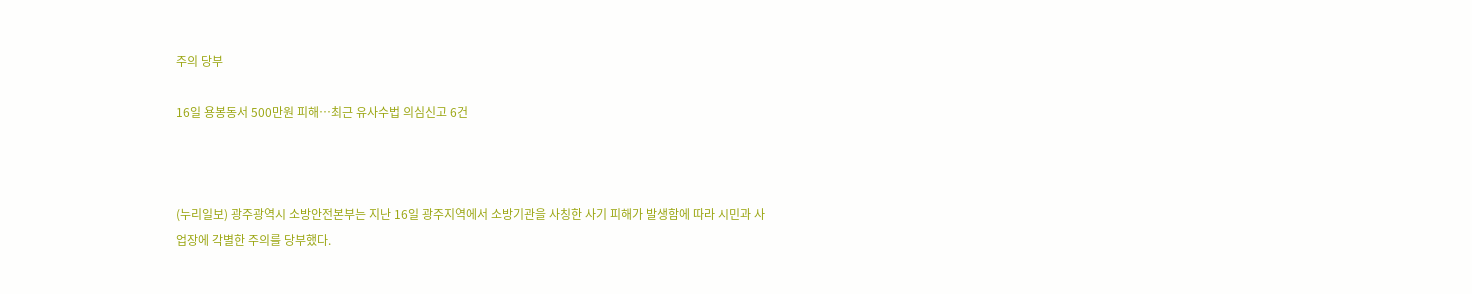주의 당부

16일 용봉동서 500만원 피해…최근 유사수법 의심신고 6건



(누리일보) 광주광역시 소방안전본부는 지난 16일 광주지역에서 소방기관을 사칭한 사기 피해가 발생함에 따라 시민과 사업장에 각별한 주의를 당부했다.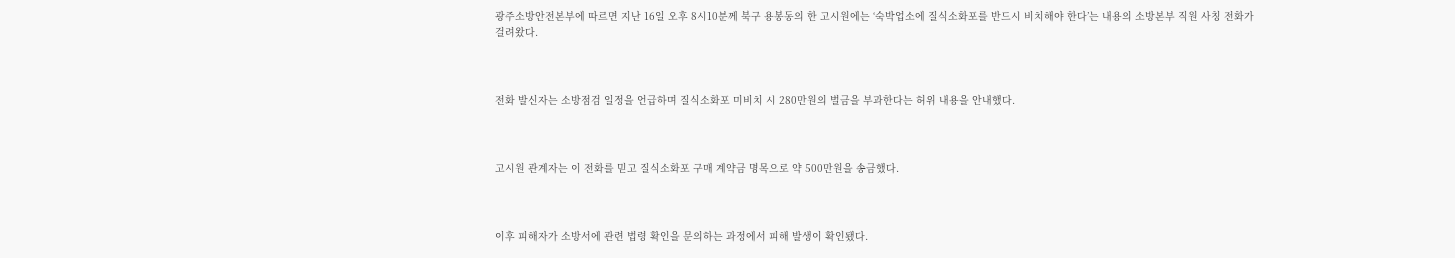광주소방안전본부에 따르면 지난 16일 오후 8시10분께 북구 용봉동의 한 고시원에는 ‘숙박업소에 질식소화포를 반드시 비치해야 한다’는 내용의 소방본부 직원 사칭 전화가 걸려왔다.



전화 발신자는 소방점검 일정을 언급하며 질식소화포 미비치 시 280만원의 벌금을 부과한다는 허위 내용을 안내했다.



고시원 관계자는 이 전화를 믿고 질식소화포 구매 계약금 명목으로 약 500만원을 송금했다.



이후 피해자가 소방서에 관련 법령 확인을 문의하는 과정에서 피해 발생이 확인됐다.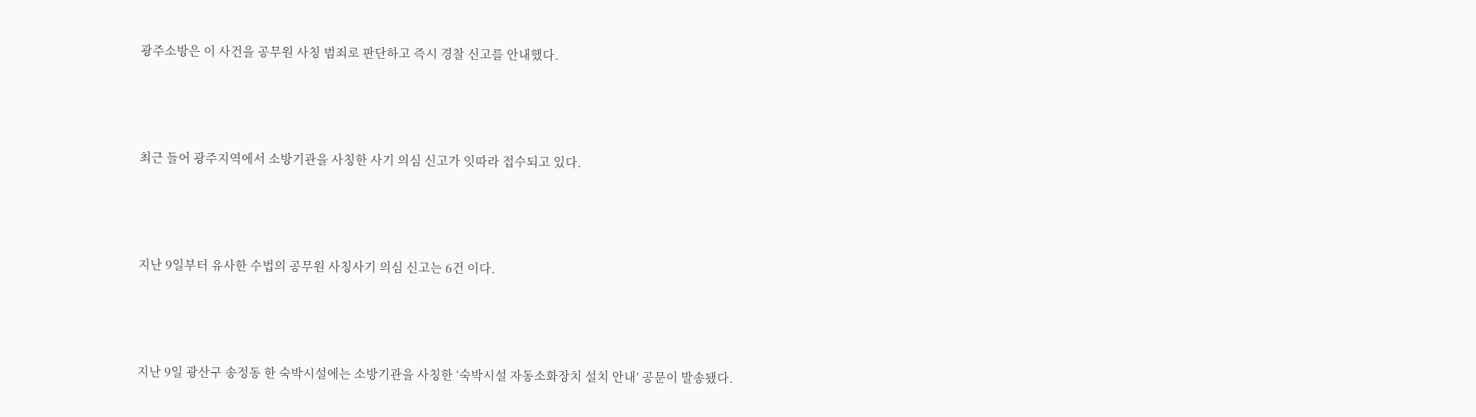광주소방은 이 사건을 공무원 사칭 범죄로 판단하고 즉시 경찰 신고를 안내했다.



최근 들어 광주지역에서 소방기관을 사칭한 사기 의심 신고가 잇따라 접수되고 있다.



지난 9일부터 유사한 수법의 공무원 사칭사기 의심 신고는 6건 이다.



지난 9일 광산구 송정동 한 숙박시설에는 소방기관을 사칭한 ‘숙박시설 자동소화장치 설치 안내’ 공문이 발송됐다.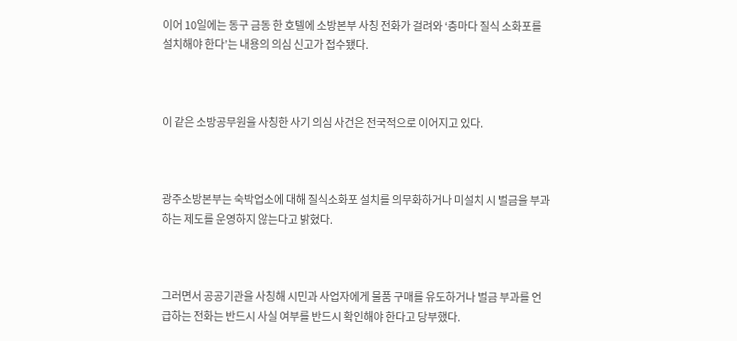이어 10일에는 동구 금동 한 호텔에 소방본부 사칭 전화가 걸려와 ‘층마다 질식 소화포를 설치해야 한다’는 내용의 의심 신고가 접수됐다.



이 같은 소방공무원을 사칭한 사기 의심 사건은 전국적으로 이어지고 있다.



광주소방본부는 숙박업소에 대해 질식소화포 설치를 의무화하거나 미설치 시 벌금을 부과하는 제도를 운영하지 않는다고 밝혔다.



그러면서 공공기관을 사칭해 시민과 사업자에게 물품 구매를 유도하거나 벌금 부과를 언급하는 전화는 반드시 사실 여부를 반드시 확인해야 한다고 당부했다.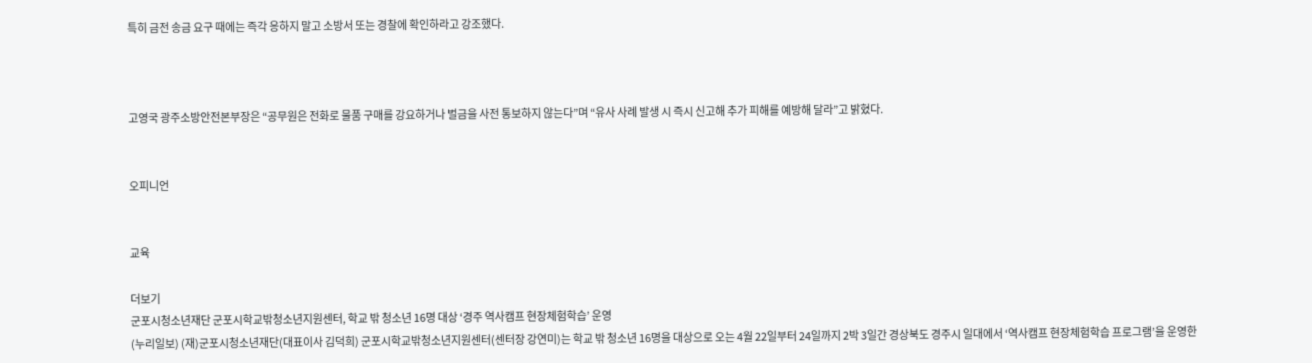특히 금전 송금 요구 때에는 즉각 응하지 말고 소방서 또는 경찰에 확인하라고 강조했다.



고영국 광주소방안전본부장은 “공무원은 전화로 물품 구매를 강요하거나 벌금을 사전 통보하지 않는다”며 “유사 사례 발생 시 즉시 신고해 추가 피해를 예방해 달라”고 밝혔다.


오피니언


교육

더보기
군포시청소년재단 군포시학교밖청소년지원센터, 학교 밖 청소년 16명 대상 ‘경주 역사캠프 현장체험학습’ 운영
(누리일보) (재)군포시청소년재단(대표이사 김덕희) 군포시학교밖청소년지원센터(센터장 강연미)는 학교 밖 청소년 16명을 대상으로 오는 4월 22일부터 24일까지 2박 3일간 경상북도 경주시 일대에서 ‘역사캠프 현장체험학습 프로그램’을 운영한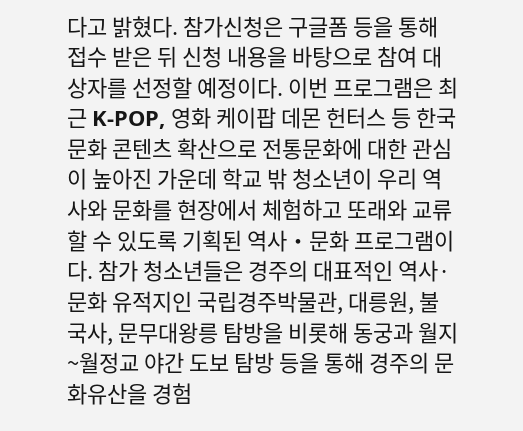다고 밝혔다. 참가신청은 구글폼 등을 통해 접수 받은 뒤 신청 내용을 바탕으로 참여 대상자를 선정할 예정이다. 이번 프로그램은 최근 K-POP, 영화 케이팝 데몬 헌터스 등 한국 문화 콘텐츠 확산으로 전통문화에 대한 관심이 높아진 가운데 학교 밖 청소년이 우리 역사와 문화를 현장에서 체험하고 또래와 교류할 수 있도록 기획된 역사‧문화 프로그램이다. 참가 청소년들은 경주의 대표적인 역사·문화 유적지인 국립경주박물관, 대릉원, 불국사, 문무대왕릉 탐방을 비롯해 동궁과 월지~월정교 야간 도보 탐방 등을 통해 경주의 문화유산을 경험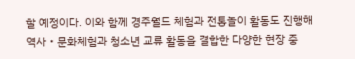할 예정이다. 이와 함께 경주월드 체험과 전통놀이 활동도 진행해 역사‧문화체험과 청소년 교류 활동을 결합한 다양한 현장 중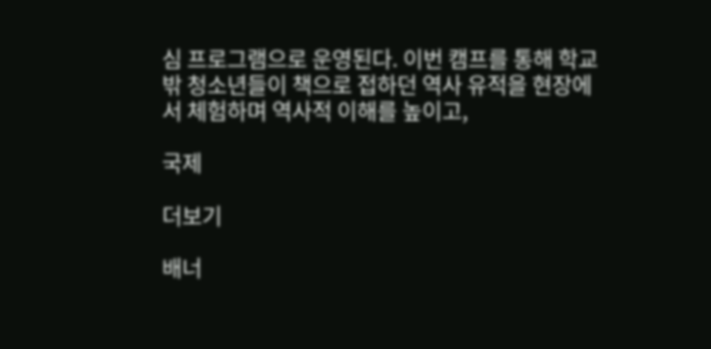심 프로그램으로 운영된다. 이번 캠프를 통해 학교 밖 청소년들이 책으로 접하던 역사 유적을 현장에서 체험하며 역사적 이해를 높이고,

국제

더보기

배너